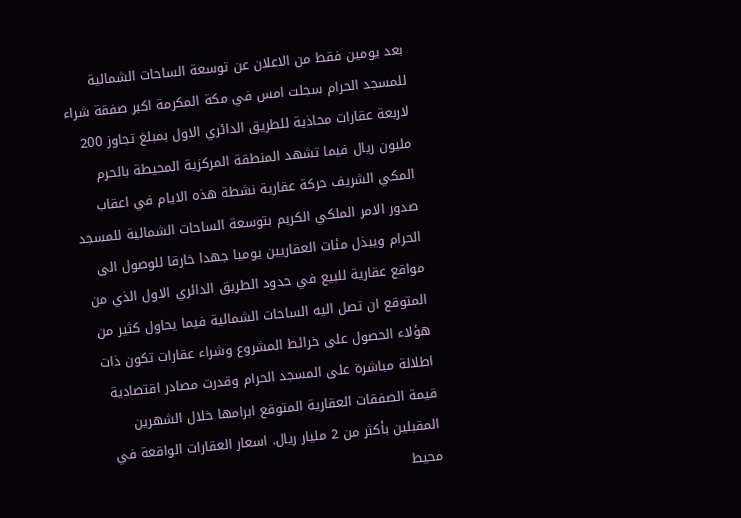بعد يومين فقط من الاعلان عن توسعة الساحات الشمالية للمسجد الحرام سجلت امس في مكة المكرمة اكبر صفقة شراء لاربعة عقارات محاذية للطريق الدائري الاول بمبلغ تجاوز 200 مليون ريال فيما تشهد المنطقة المركزية المحيطة بالحرم المكي الشريف حركة عقارية نشطة هذه الايام في اعقاب صدور الامر الملكي الكريم بتوسعة الساحات الشمالية للمسجد الحرام ويبذل مئات العقاريين يوميا جهدا خارقا للوصول الى مواقع عقارية للبيع في حدود الطريق الدائري الاول الذي من المتوقع ان تصل اليه الساحات الشمالية فيما يحاول كثير من هؤلاء الحصول على خرائط المشروع وشراء عقارات تكون ذات اطلالة مباشرة على المسجد الحرام وقدرت مصادر اقتصادية قيمة الصفقات العقارية المتوقع ابرامها خلال الشهرين المقبلين بأكثر من 2 مليار ريال. اسعار العقارات الواقعة في محيط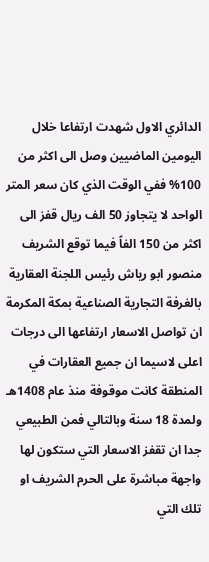الدائري الاول شهدت ارتفاعا خلال اليومين الماضيين وصل الى اكثر من 100% ففي الوقت الذي كان سعر المتر الواحد لا يتجاوز 50 الف ريال قفز الى اكثر من 150 الفاً فيما توقع الشريف منصور ابو رياش رئيس اللجنة العقارية بالغرفة التجارية الصناعية بمكة المكرمة ان تواصل الاسعار ارتفاعها الى درجات اعلى لاسيما ان جميع العقارات في المنطقة كانت موقوفة منذ عام 1408هـ ولمدة 18 سنة وبالتالي فمن الطبيعي جدا ان تقفز الاسعار التي ستكون لها واجهة مباشرة على الحرم الشريف او تلك التي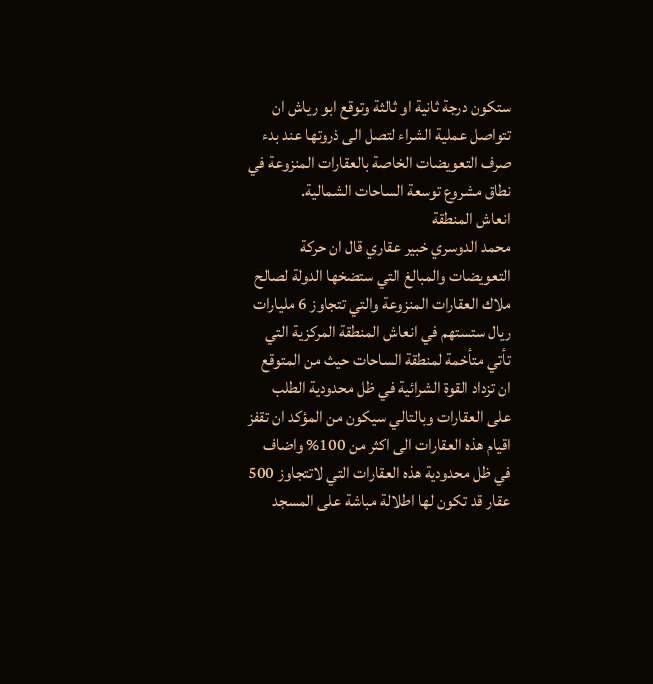ستكون درجة ثانية او ثالثة وتوقع ابو رياش ان تتواصل عملية الشراء لتصل الى ذروتها عند بدء صرف التعويضات الخاصة بالعقارات المنزوعة في نطاق مشروع توسعة الساحات الشمالية.
انعاش المنطقة
محمد الدوسري خبير عقاري قال ان حركة التعويضات والمبالغ التي ستضخها الدولة لصالح ملاك العقارات المنزوعة والتي تتجاوز 6 مليارات ريال ستستهم في انعاش المنطقة المركزية التي تأتي متأخمة لمنطقة الساحات حيث من المتوقع ان تزداد القوة الشرائية في ظل محدودية الطلب على العقارات وبالتالي سيكون من المؤكد ان تقفز اقيام هذه العقارات الى اكثر من 100% واضاف في ظل محدودية هذه العقارات التي لاتتجاوز 500 عقار قد تكون لها اطلالة مباشة على المسجد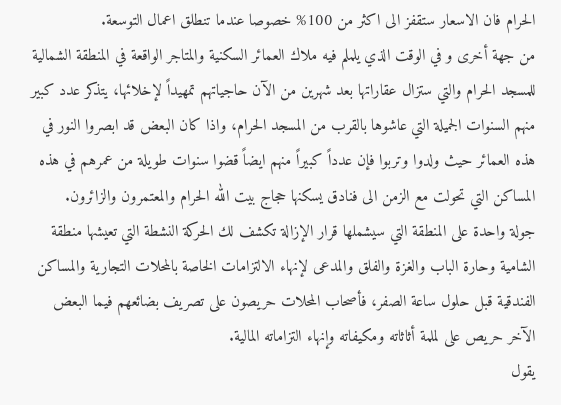الحرام فان الاسعار ستقفز الى اكثر من 100% خصوصا عندما تنطلق اعمال التوسعة.
من جهة أخرى و في الوقت الذي يلملم فيه ملاك العمائر السكنية والمتاجر الواقعة في المنطقة الشمالية للمسجد الحرام والتي ستزال عقاراتها بعد شهرين من الآن حاجياتهم تمهيداً لإخلائها، يتذكر عدد كبير منهم السنوات الجميلة التي عاشوها بالقرب من المسجد الحرام، واذا كان البعض قد ابصروا النور في هذه العمائر حيث ولدوا وتربوا فإن عدداً كبيراً منهم ايضاً قضوا سنوات طويلة من عمرهم في هذه المساكن التي تحولت مع الزمن الى فنادق يسكنها حجاج بيت الله الحرام والمعتمرون والزائرون.
جولة واحدة على المنطقة التي سيشملها قرار الإزالة تكشف لك الحركة النشطة التي تعيشها منطقة الشامية وحارة الباب والغزة والفلق والمدعى لإنهاء الالتزامات الخاصة بالمحلات التجارية والمساكن الفندقية قبل حلول ساعة الصفر، فأصحاب المحلات حريصون على تصريف بضائعهم فيما البعض الآخر حريص على لملمة أثاثاته ومكيفاته وإنهاء التزاماته المالية.
يقول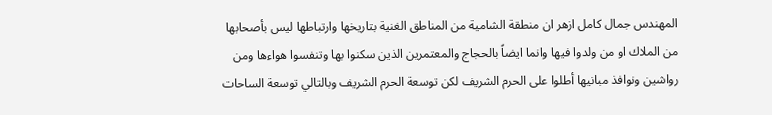المهندس جمال كامل ازهر ان منطقة الشامية من المناطق الغنية بتاريخها وارتباطها ليس بأصحابها من الملاك او من ولدوا فيها وانما ايضاً بالحجاج والمعتمرين الذين سكنوا بها وتنفسوا هواءها ومن رواشين ونوافذ مبانيها أطلوا على الحرم الشريف لكن توسعة الحرم الشريف وبالتالي توسعة الساحات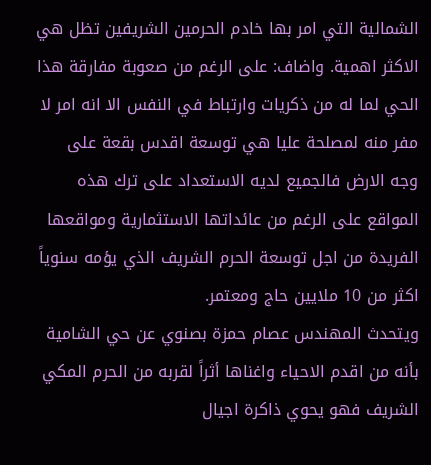الشمالية التي امر بها خادم الحرمين الشريفين تظل هي الاكثر اهمية. واضاف: على الرغم من صعوبة مفارقة هذا الحي لما له من ذكريات وارتباط في النفس الا انه امر لا مفر منه لمصلحة عليا هي توسعة اقدس بقعة على وجه الارض فالجميع لديه الاستعداد على ترك هذه المواقع على الرغم من عائداتها الاستثمارية ومواقعها الفريدة من اجل توسعة الحرم الشريف الذي يؤمه سنوياً اكثر من 10 ملايين حاج ومعتمر.
ويتحدث المهندس عصام حمزة بصنوي عن حي الشامية بأنه من اقدم الاحياء واغناها أثراً لقربه من الحرم المكي الشريف فهو يحوي ذاكرة اجيال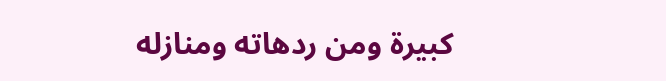كبيرة ومن ردهاته ومنازله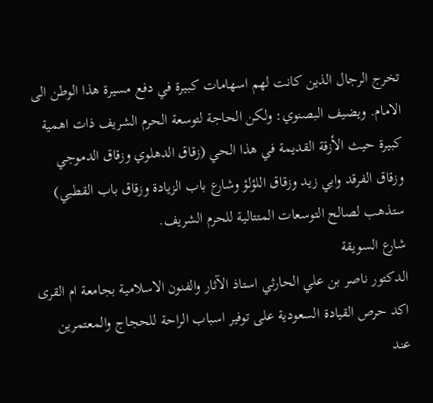تخرج الرجال الذين كانت لهم اسهامات كبيرة في دفع مسيرة هذا الوطن الى الامام. ويضيف البصنوي: ولكن الحاجة لتوسعة الحرم الشريف ذات اهمية كبيرة حيث الأزقة القديمة في هذا الحي (زقاق الدهلوي وزقاق الدموجي وزقاق الفرقد وابي زيد وزقاق اللؤلؤ وشارع باب الزيادة وزقاق باب القطبي) ستذهب لصالح التوسعات المتتالية للحرم الشريف.
شارع السويقة
الدكتور ناصر بن علي الحارثي استاذ الآثار والفنون الاسلامية بجامعة ام القرى اكد حرص القيادة السعودية على توفير اسباب الراحة للحجاج والمعتمرين عند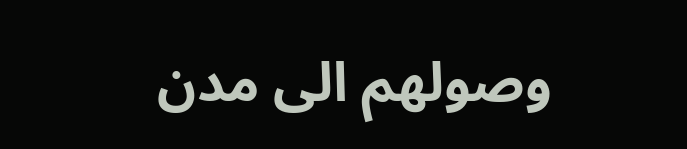وصولهم الى مدن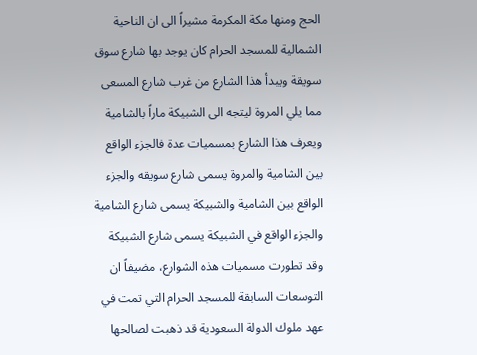الحج ومنها مكة المكرمة مشيراً الى ان الناحية الشمالية للمسجد الحرام كان يوجد بها شارع سوق سويقة ويبدأ هذا الشارع من غرب شارع المسعى مما يلي المروة ليتجه الى الشبيكة ماراً بالشامية ويعرف هذا الشارع بمسميات عدة فالجزء الواقع بين الشامية والمروة يسمى شارع سويقه والجزء الواقع بين الشامية والشبيكة يسمى شارع الشامية والجزء الواقع في الشبيكة يسمى شارع الشبيكة وقد تطورت مسميات هذه الشوارع، مضيفاً ان التوسعات السابقة للمسجد الحرام التي تمت في عهد ملوك الدولة السعودية قد ذهبت لصالحها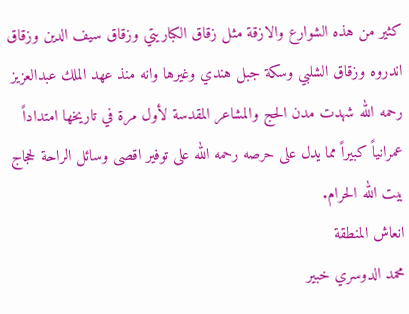كثير من هذه الشوارع والازقة مثل زقاق الكباريتي وزقاق سيف الدين وزقاق اندروه وزقاق الشلبي وسكة جبل هندي وغيرها وانه منذ عهد الملك عبدالعزيز رحمه الله شهدت مدن الحج والمشاعر المقدسة لأول مرة في تاريخها امتداداً عمرانياً كبيراً مما يدل على حرصه رحمه الله على توفير اقصى وسائل الراحة لحجاج بيت الله الحرام.
انعاش المنطقة
محمد الدوسري خبير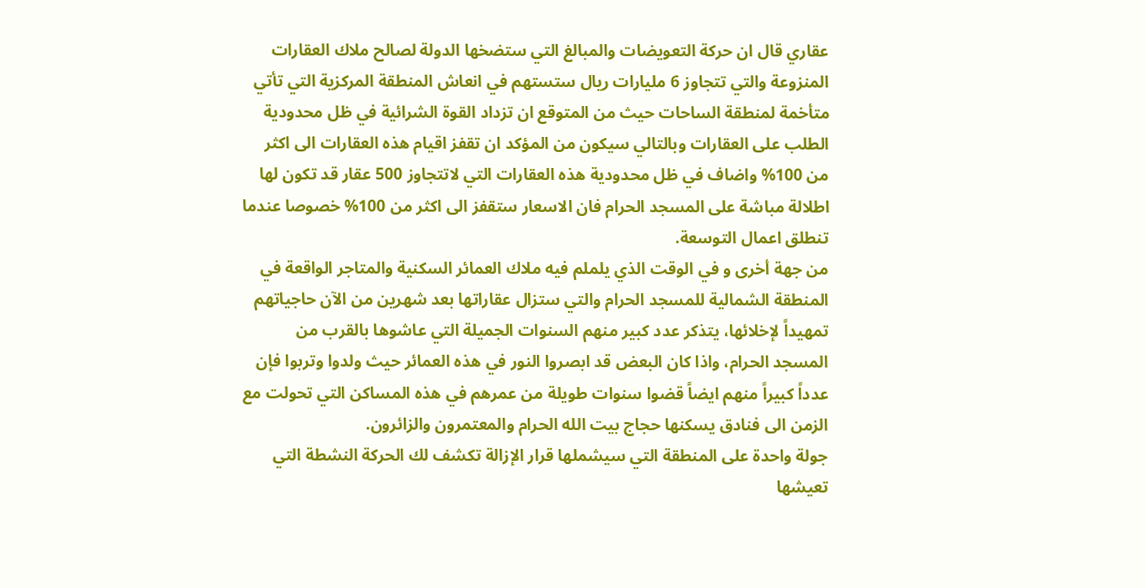عقاري قال ان حركة التعويضات والمبالغ التي ستضخها الدولة لصالح ملاك العقارات المنزوعة والتي تتجاوز 6 مليارات ريال ستستهم في انعاش المنطقة المركزية التي تأتي متأخمة لمنطقة الساحات حيث من المتوقع ان تزداد القوة الشرائية في ظل محدودية الطلب على العقارات وبالتالي سيكون من المؤكد ان تقفز اقيام هذه العقارات الى اكثر من 100% واضاف في ظل محدودية هذه العقارات التي لاتتجاوز 500 عقار قد تكون لها اطلالة مباشة على المسجد الحرام فان الاسعار ستقفز الى اكثر من 100% خصوصا عندما تنطلق اعمال التوسعة.
من جهة أخرى و في الوقت الذي يلملم فيه ملاك العمائر السكنية والمتاجر الواقعة في المنطقة الشمالية للمسجد الحرام والتي ستزال عقاراتها بعد شهرين من الآن حاجياتهم تمهيداً لإخلائها، يتذكر عدد كبير منهم السنوات الجميلة التي عاشوها بالقرب من المسجد الحرام، واذا كان البعض قد ابصروا النور في هذه العمائر حيث ولدوا وتربوا فإن عدداً كبيراً منهم ايضاً قضوا سنوات طويلة من عمرهم في هذه المساكن التي تحولت مع الزمن الى فنادق يسكنها حجاج بيت الله الحرام والمعتمرون والزائرون.
جولة واحدة على المنطقة التي سيشملها قرار الإزالة تكشف لك الحركة النشطة التي تعيشها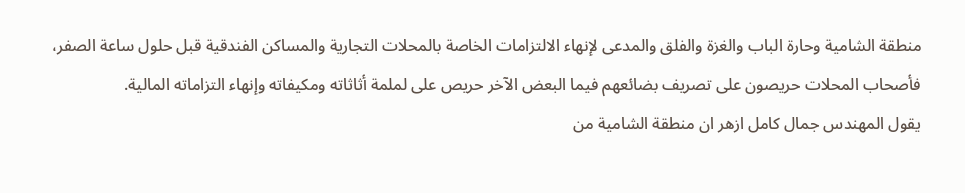منطقة الشامية وحارة الباب والغزة والفلق والمدعى لإنهاء الالتزامات الخاصة بالمحلات التجارية والمساكن الفندقية قبل حلول ساعة الصفر، فأصحاب المحلات حريصون على تصريف بضائعهم فيما البعض الآخر حريص على لملمة أثاثاته ومكيفاته وإنهاء التزاماته المالية.
يقول المهندس جمال كامل ازهر ان منطقة الشامية من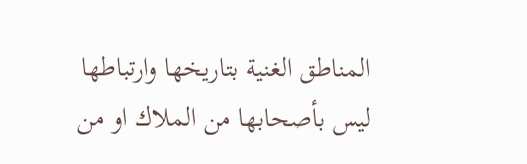المناطق الغنية بتاريخها وارتباطها ليس بأصحابها من الملاك او من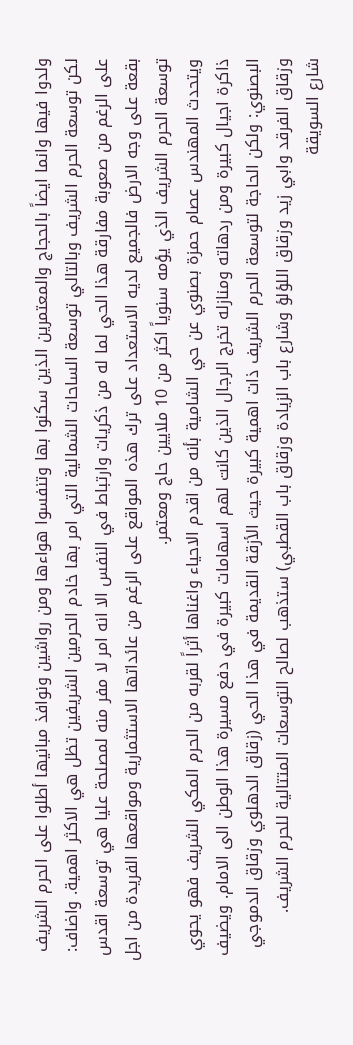ولدوا فيها وانما ايضاً بالحجاج والمعتمرين الذين سكنوا بها وتنفسوا هواءها ومن رواشين ونوافذ مبانيها أطلوا على الحرم الشريف لكن توسعة الحرم الشريف وبالتالي توسعة الساحات الشمالية التي امر بها خادم الحرمين الشريفين تظل هي الاكثر اهمية. واضاف: على الرغم من صعوبة مفارقة هذا الحي لما له من ذكريات وارتباط في النفس الا انه امر لا مفر منه لمصلحة عليا هي توسعة اقدس بقعة على وجه الارض فالجميع لديه الاستعداد على ترك هذه المواقع على الرغم من عائداتها الاستثمارية ومواقعها الفريدة من اجل توسعة الحرم الشريف الذي يؤمه سنوياً اكثر من 10 ملايين حاج ومعتمر.
ويتحدث المهندس عصام حمزة بصنوي عن حي الشامية بأنه من اقدم الاحياء واغناها أثراً لقربه من الحرم المكي الشريف فهو يحوي ذاكرة اجيال كبيرة ومن ردهاته ومنازله تخرج الرجال الذين كانت لهم اسهامات كبيرة في دفع مسيرة هذا الوطن الى الامام. ويضيف البصنوي: ولكن الحاجة لتوسعة الحرم الشريف ذات اهمية كبيرة حيث الأزقة القديمة في هذا الحي (زقاق الدهلوي وزقاق الدموجي وزقاق الفرقد وابي زيد وزقاق اللؤلؤ وشارع باب الزيادة وزقاق باب القطبي) ستذهب لصالح التوسعات المتتالية للحرم الشريف.
شارع السويقة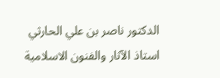الدكتور ناصر بن علي الحارثي استاذ الآثار والفنون الاسلامية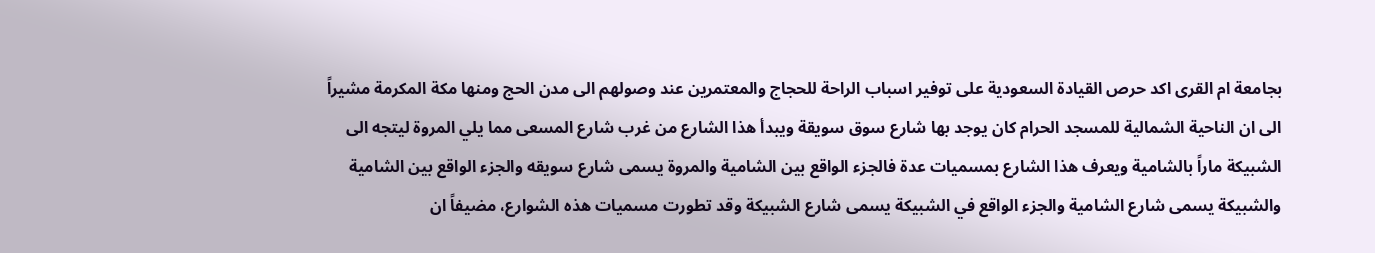بجامعة ام القرى اكد حرص القيادة السعودية على توفير اسباب الراحة للحجاج والمعتمرين عند وصولهم الى مدن الحج ومنها مكة المكرمة مشيراً الى ان الناحية الشمالية للمسجد الحرام كان يوجد بها شارع سوق سويقة ويبدأ هذا الشارع من غرب شارع المسعى مما يلي المروة ليتجه الى الشبيكة ماراً بالشامية ويعرف هذا الشارع بمسميات عدة فالجزء الواقع بين الشامية والمروة يسمى شارع سويقه والجزء الواقع بين الشامية والشبيكة يسمى شارع الشامية والجزء الواقع في الشبيكة يسمى شارع الشبيكة وقد تطورت مسميات هذه الشوارع، مضيفاً ان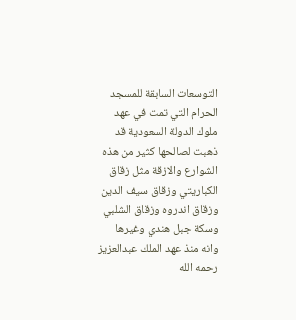التوسعات السابقة للمسجد الحرام التي تمت في عهد ملوك الدولة السعودية قد ذهبت لصالحها كثير من هذه الشوارع والازقة مثل زقاق الكباريتي وزقاق سيف الدين وزقاق اندروه وزقاق الشلبي وسكة جبل هندي وغيرها وانه منذ عهد الملك عبدالعزيز رحمه الله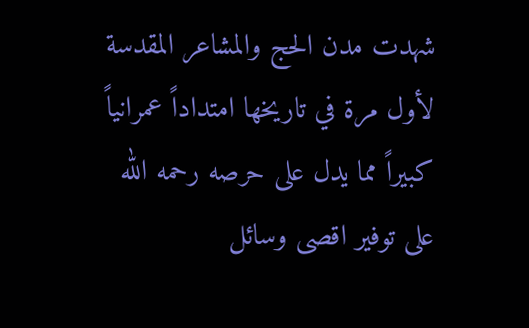شهدت مدن الحج والمشاعر المقدسة لأول مرة في تاريخها امتداداً عمرانياً كبيراً مما يدل على حرصه رحمه الله على توفير اقصى وسائل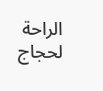الراحة لحجاج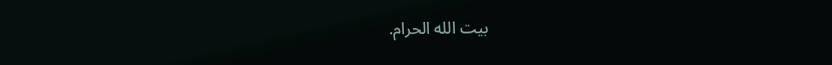بيت الله الحرام.